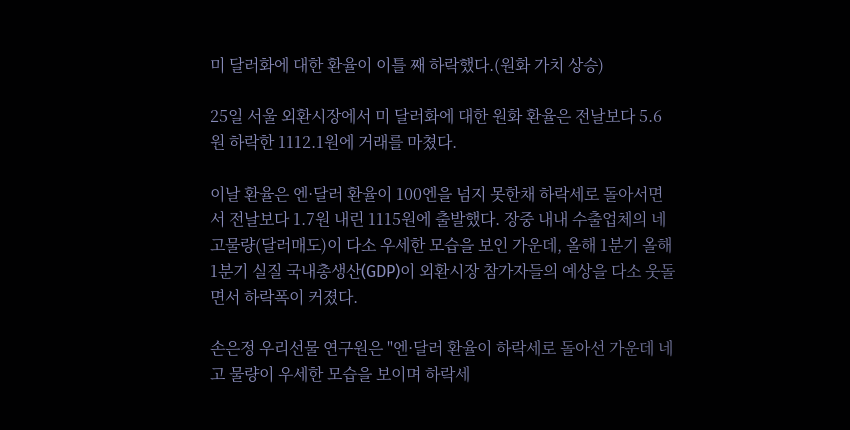미 달러화에 대한 환율이 이틀 째 하락했다.(원화 가치 상승)

25일 서울 외환시장에서 미 달러화에 대한 원화 환율은 전날보다 5.6원 하락한 1112.1원에 거래를 마쳤다.

이날 환율은 엔·달러 환율이 100엔을 넘지 못한채 하락세로 돌아서면서 전날보다 1.7원 내린 1115원에 출발했다. 장중 내내 수출업체의 네고물량(달러매도)이 다소 우세한 모습을 보인 가운데, 올해 1분기 올해 1분기 실질 국내총생산(GDP)이 외환시장 참가자들의 예상을 다소 웃돌면서 하락폭이 커졌다.

손은정 우리선물 연구원은 "엔·달러 환율이 하락세로 돌아선 가운데 네고 물량이 우세한 모습을 보이며 하락세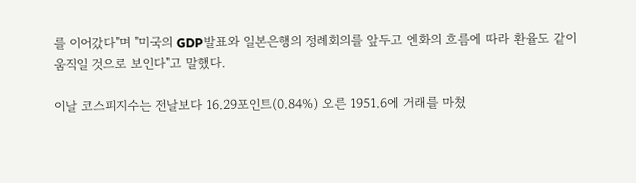를 이어갔다"며 "미국의 GDP발표와 일본은행의 정례회의를 앞두고 엔화의 흐름에 따라 환율도 같이 움직일 것으로 보인다"고 말했다.

이날 코스피지수는 전날보다 16.29포인트(0.84%) 오른 1951.6에 거래를 마쳤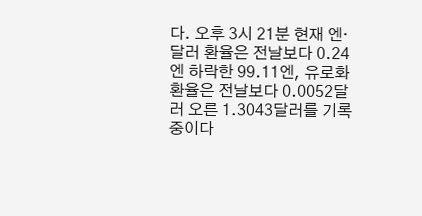다. 오후 3시 21분 현재 엔·달러 환율은 전날보다 0.24엔 하락한 99.11엔, 유로화 환율은 전날보다 0.0052달러 오른 1.3043달러를 기록 중이다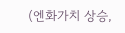(엔화가치 상승,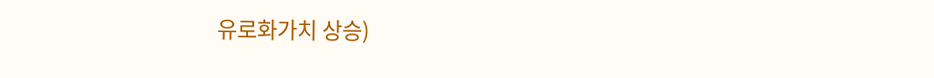유로화가치 상승)